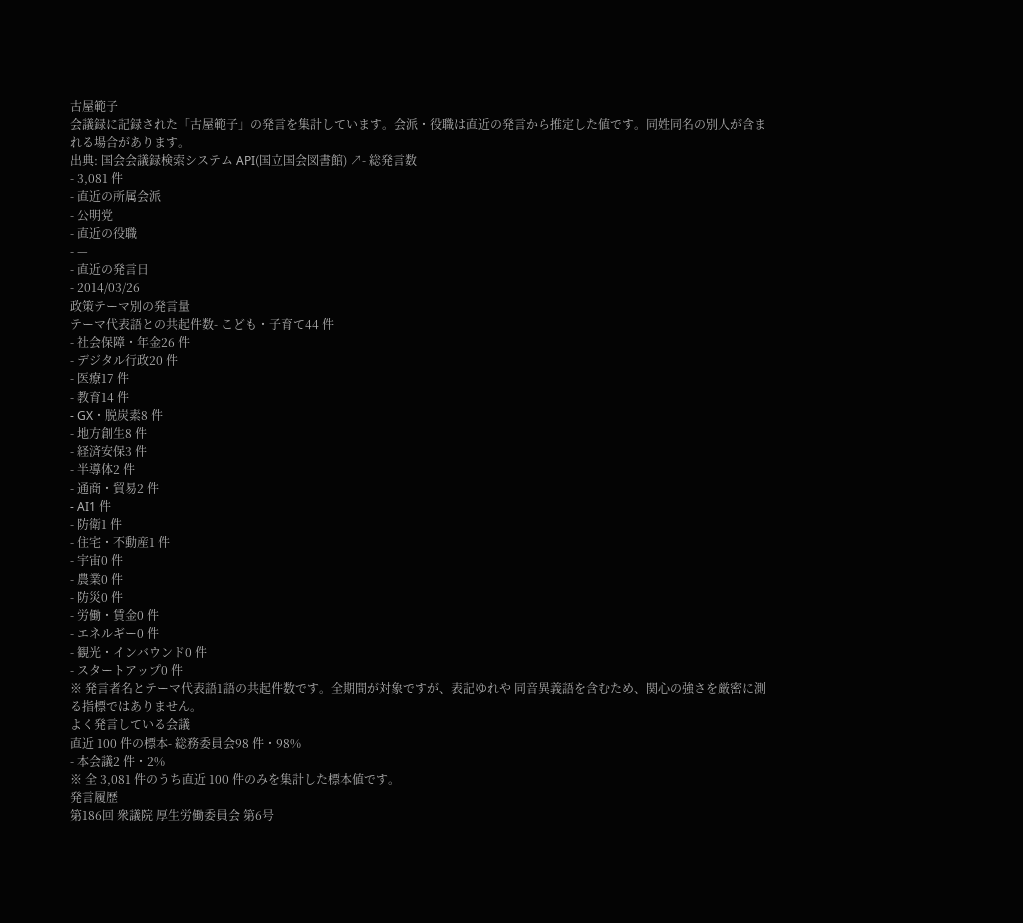古屋範子
会議録に記録された「古屋範子」の発言を集計しています。会派・役職は直近の発言から推定した値です。同姓同名の別人が含まれる場合があります。
出典: 国会会議録検索システム API(国立国会図書館) ↗- 総発言数
- 3,081 件
- 直近の所属会派
- 公明党
- 直近の役職
- —
- 直近の発言日
- 2014/03/26
政策テーマ別の発言量
テーマ代表語との共起件数- こども・子育て44 件
- 社会保障・年金26 件
- デジタル行政20 件
- 医療17 件
- 教育14 件
- GX・脱炭素8 件
- 地方創生8 件
- 経済安保3 件
- 半導体2 件
- 通商・貿易2 件
- AI1 件
- 防衛1 件
- 住宅・不動産1 件
- 宇宙0 件
- 農業0 件
- 防災0 件
- 労働・賃金0 件
- エネルギー0 件
- 観光・インバウンド0 件
- スタートアップ0 件
※ 発言者名とテーマ代表語1語の共起件数です。全期間が対象ですが、表記ゆれや 同音異義語を含むため、関心の強さを厳密に測る指標ではありません。
よく発言している会議
直近 100 件の標本- 総務委員会98 件・98%
- 本会議2 件・2%
※ 全 3,081 件のうち直近 100 件のみを集計した標本値です。
発言履歴
第186回 衆議院 厚生労働委員会 第6号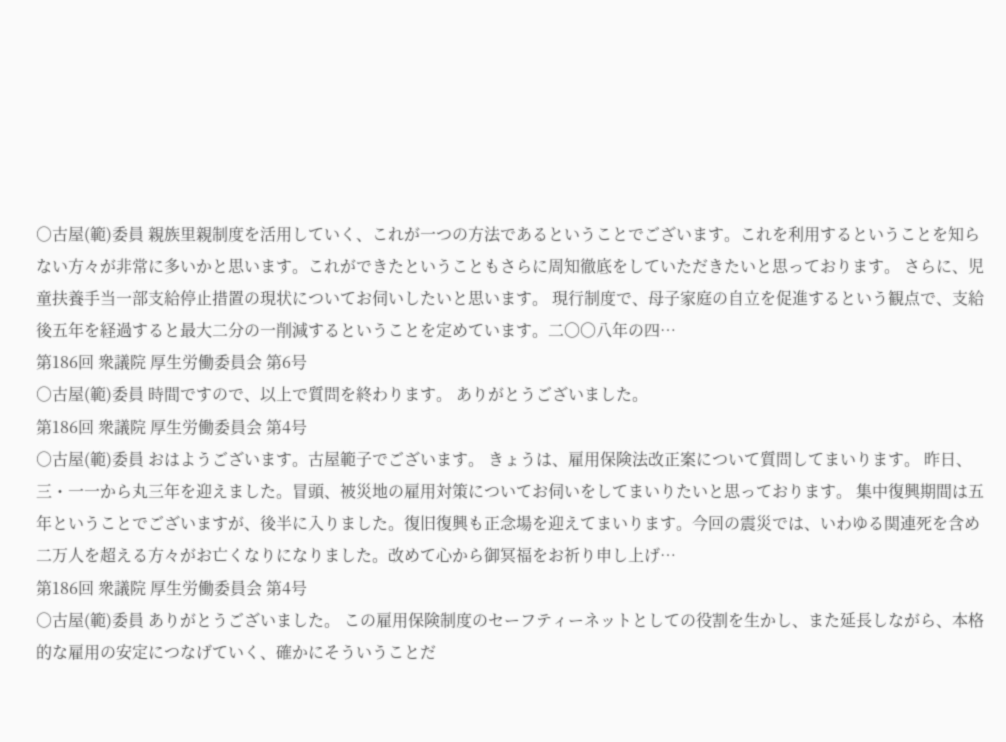○古屋(範)委員 親族里親制度を活用していく、これが一つの方法であるということでございます。これを利用するということを知らない方々が非常に多いかと思います。これができたということもさらに周知徹底をしていただきたいと思っております。 さらに、児童扶養手当一部支給停止措置の現状についてお伺いしたいと思います。 現行制度で、母子家庭の自立を促進するという観点で、支給後五年を経過すると最大二分の一削減するということを定めています。二〇〇八年の四…
第186回 衆議院 厚生労働委員会 第6号
○古屋(範)委員 時間ですので、以上で質問を終わります。 ありがとうございました。
第186回 衆議院 厚生労働委員会 第4号
○古屋(範)委員 おはようございます。古屋範子でございます。 きょうは、雇用保険法改正案について質問してまいります。 昨日、三・一一から丸三年を迎えました。冒頭、被災地の雇用対策についてお伺いをしてまいりたいと思っております。 集中復興期間は五年ということでございますが、後半に入りました。復旧復興も正念場を迎えてまいります。今回の震災では、いわゆる関連死を含め二万人を超える方々がお亡くなりになりました。改めて心から御冥福をお祈り申し上げ…
第186回 衆議院 厚生労働委員会 第4号
○古屋(範)委員 ありがとうございました。 この雇用保険制度のセーフティーネットとしての役割を生かし、また延長しながら、本格的な雇用の安定につなげていく、確かにそういうことだ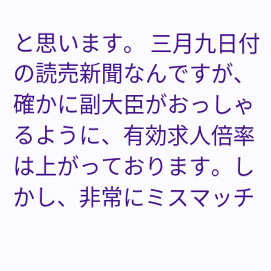と思います。 三月九日付の読売新聞なんですが、確かに副大臣がおっしゃるように、有効求人倍率は上がっております。しかし、非常にミスマッチ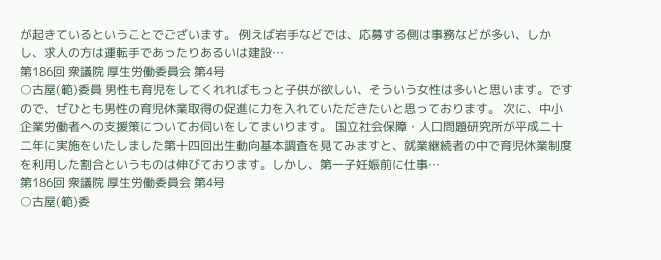が起きているということでございます。 例えば岩手などでは、応募する側は事務などが多い、しかし、求人の方は運転手であったりあるいは建設…
第186回 衆議院 厚生労働委員会 第4号
○古屋(範)委員 男性も育児をしてくれればもっと子供が欲しい、そういう女性は多いと思います。ですので、ぜひとも男性の育児休業取得の促進に力を入れていただきたいと思っております。 次に、中小企業労働者への支援策についてお伺いをしてまいります。 国立社会保障・人口問題研究所が平成二十二年に実施をいたしました第十四回出生動向基本調査を見てみますと、就業継続者の中で育児休業制度を利用した割合というものは伸びております。しかし、第一子妊娠前に仕事…
第186回 衆議院 厚生労働委員会 第4号
○古屋(範)委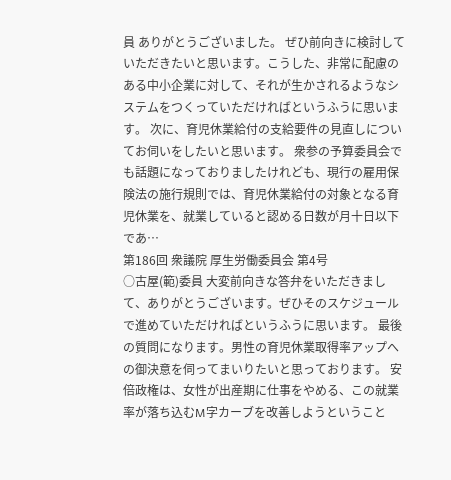員 ありがとうございました。 ぜひ前向きに検討していただきたいと思います。こうした、非常に配慮のある中小企業に対して、それが生かされるようなシステムをつくっていただければというふうに思います。 次に、育児休業給付の支給要件の見直しについてお伺いをしたいと思います。 衆参の予算委員会でも話題になっておりましたけれども、現行の雇用保険法の施行規則では、育児休業給付の対象となる育児休業を、就業していると認める日数が月十日以下であ…
第186回 衆議院 厚生労働委員会 第4号
○古屋(範)委員 大変前向きな答弁をいただきまして、ありがとうございます。ぜひそのスケジュールで進めていただければというふうに思います。 最後の質問になります。男性の育児休業取得率アップへの御決意を伺ってまいりたいと思っております。 安倍政権は、女性が出産期に仕事をやめる、この就業率が落ち込むM字カーブを改善しようということ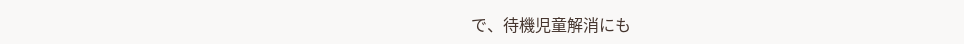で、待機児童解消にも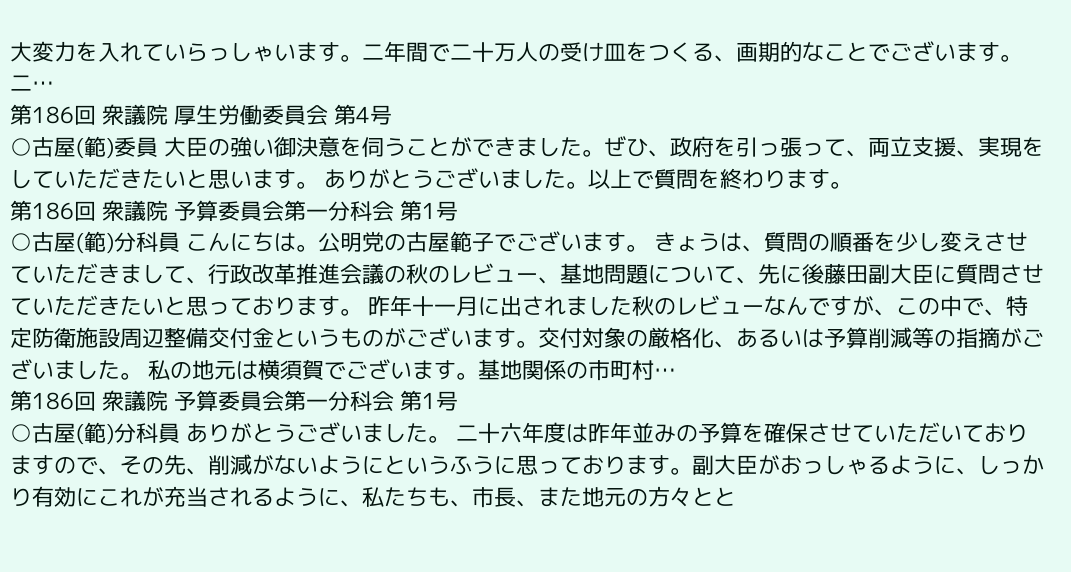大変力を入れていらっしゃいます。二年間で二十万人の受け皿をつくる、画期的なことでございます。二…
第186回 衆議院 厚生労働委員会 第4号
○古屋(範)委員 大臣の強い御決意を伺うことができました。ぜひ、政府を引っ張って、両立支援、実現をしていただきたいと思います。 ありがとうございました。以上で質問を終わります。
第186回 衆議院 予算委員会第一分科会 第1号
○古屋(範)分科員 こんにちは。公明党の古屋範子でございます。 きょうは、質問の順番を少し変えさせていただきまして、行政改革推進会議の秋のレビュー、基地問題について、先に後藤田副大臣に質問させていただきたいと思っております。 昨年十一月に出されました秋のレビューなんですが、この中で、特定防衛施設周辺整備交付金というものがございます。交付対象の厳格化、あるいは予算削減等の指摘がございました。 私の地元は横須賀でございます。基地関係の市町村…
第186回 衆議院 予算委員会第一分科会 第1号
○古屋(範)分科員 ありがとうございました。 二十六年度は昨年並みの予算を確保させていただいておりますので、その先、削減がないようにというふうに思っております。副大臣がおっしゃるように、しっかり有効にこれが充当されるように、私たちも、市長、また地元の方々とと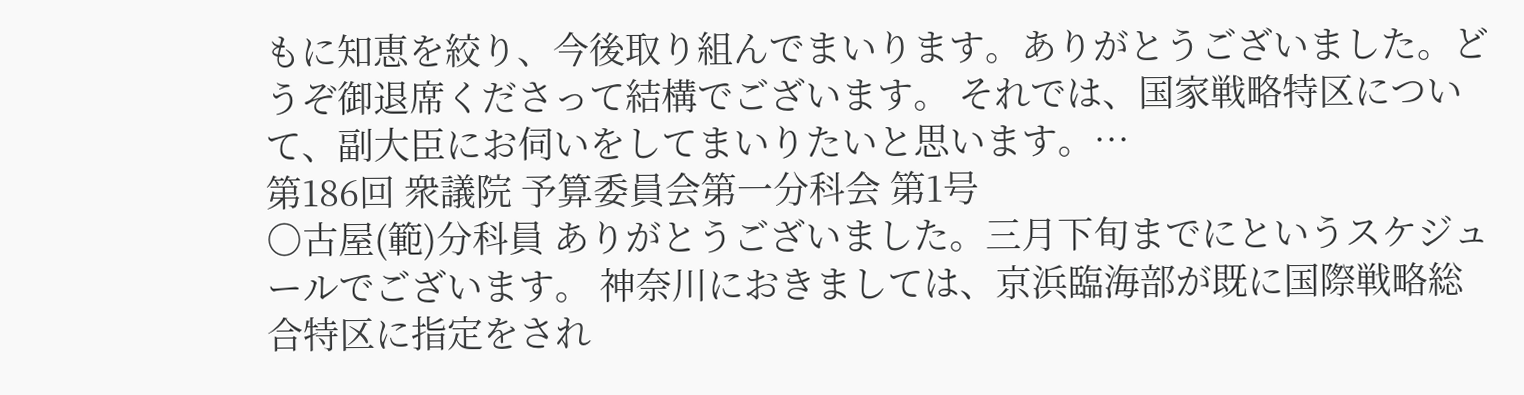もに知恵を絞り、今後取り組んでまいります。ありがとうございました。どうぞ御退席くださって結構でございます。 それでは、国家戦略特区について、副大臣にお伺いをしてまいりたいと思います。…
第186回 衆議院 予算委員会第一分科会 第1号
○古屋(範)分科員 ありがとうございました。三月下旬までにというスケジュールでございます。 神奈川におきましては、京浜臨海部が既に国際戦略総合特区に指定をされ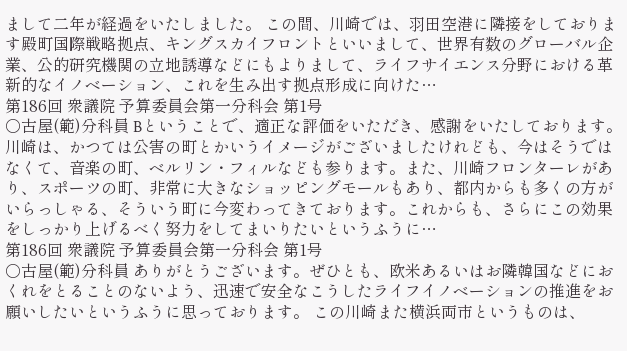まして二年が経過をいたしました。 この間、川崎では、羽田空港に隣接をしております殿町国際戦略拠点、キングスカイフロントといいまして、世界有数のグローバル企業、公的研究機関の立地誘導などにもよりまして、ライフサイエンス分野における革新的なイノベーション、これを生み出す拠点形成に向けた…
第186回 衆議院 予算委員会第一分科会 第1号
○古屋(範)分科員 Bということで、適正な評価をいただき、感謝をいたしております。 川崎は、かつては公害の町とかいうイメージがございましたけれども、今はそうではなくて、音楽の町、ベルリン・フィルなども参ります。また、川崎フロンターレがあり、スポーツの町、非常に大きなショッピングモールもあり、都内からも多くの方がいらっしゃる、そういう町に今変わってきております。これからも、さらにこの効果をしっかり上げるべく努力をしてまいりたいというふうに…
第186回 衆議院 予算委員会第一分科会 第1号
○古屋(範)分科員 ありがとうございます。ぜひとも、欧米あるいはお隣韓国などにおくれをとることのないよう、迅速で安全なこうしたライフイノベーションの推進をお願いしたいというふうに思っております。 この川崎また横浜両市というものは、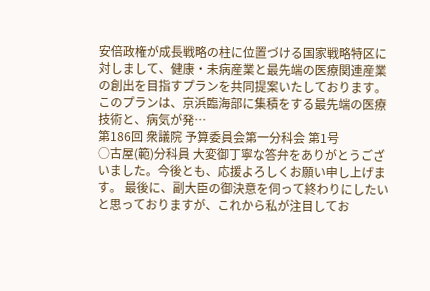安倍政権が成長戦略の柱に位置づける国家戦略特区に対しまして、健康・未病産業と最先端の医療関連産業の創出を目指すプランを共同提案いたしております。 このプランは、京浜臨海部に集積をする最先端の医療技術と、病気が発…
第186回 衆議院 予算委員会第一分科会 第1号
○古屋(範)分科員 大変御丁寧な答弁をありがとうございました。今後とも、応援よろしくお願い申し上げます。 最後に、副大臣の御決意を伺って終わりにしたいと思っておりますが、これから私が注目してお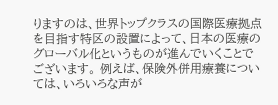りますのは、世界トップクラスの国際医療拠点を目指す特区の設置によって、日本の医療のグローバル化というものが進んでいくことでございます。 例えば、保険外併用療養については、いろいろな声が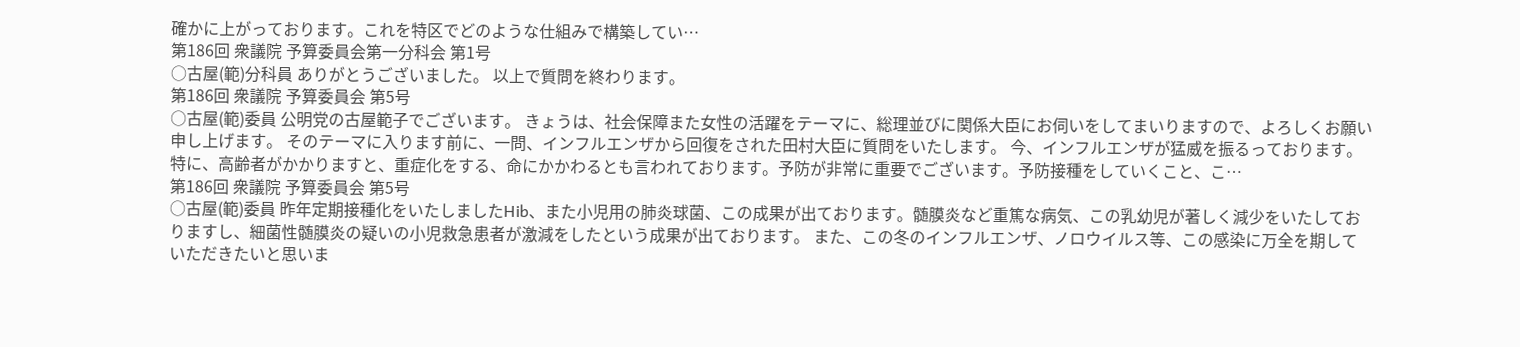確かに上がっております。これを特区でどのような仕組みで構築してい…
第186回 衆議院 予算委員会第一分科会 第1号
○古屋(範)分科員 ありがとうございました。 以上で質問を終わります。
第186回 衆議院 予算委員会 第5号
○古屋(範)委員 公明党の古屋範子でございます。 きょうは、社会保障また女性の活躍をテーマに、総理並びに関係大臣にお伺いをしてまいりますので、よろしくお願い申し上げます。 そのテーマに入ります前に、一問、インフルエンザから回復をされた田村大臣に質問をいたします。 今、インフルエンザが猛威を振るっております。特に、高齢者がかかりますと、重症化をする、命にかかわるとも言われております。予防が非常に重要でございます。予防接種をしていくこと、こ…
第186回 衆議院 予算委員会 第5号
○古屋(範)委員 昨年定期接種化をいたしましたHib、また小児用の肺炎球菌、この成果が出ております。髄膜炎など重篤な病気、この乳幼児が著しく減少をいたしておりますし、細菌性髄膜炎の疑いの小児救急患者が激減をしたという成果が出ております。 また、この冬のインフルエンザ、ノロウイルス等、この感染に万全を期していただきたいと思いま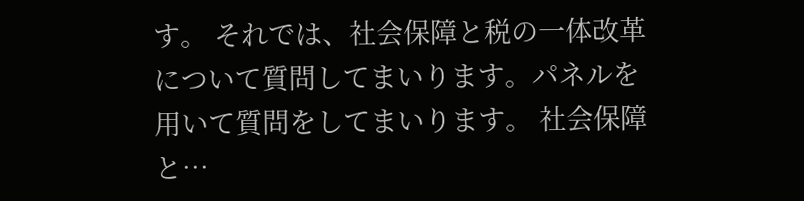す。 それでは、社会保障と税の一体改革について質問してまいります。パネルを用いて質問をしてまいります。 社会保障と…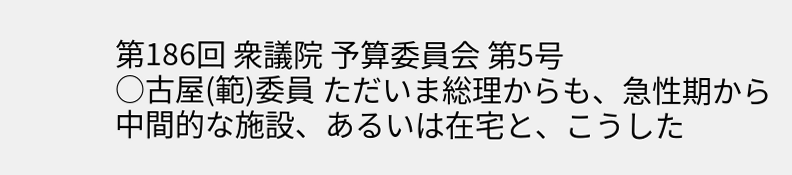第186回 衆議院 予算委員会 第5号
○古屋(範)委員 ただいま総理からも、急性期から中間的な施設、あるいは在宅と、こうした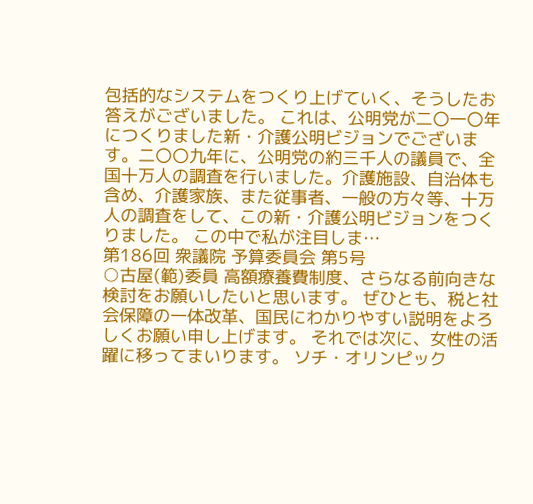包括的なシステムをつくり上げていく、そうしたお答えがございました。 これは、公明党が二〇一〇年につくりました新・介護公明ビジョンでございます。二〇〇九年に、公明党の約三千人の議員で、全国十万人の調査を行いました。介護施設、自治体も含め、介護家族、また従事者、一般の方々等、十万人の調査をして、この新・介護公明ビジョンをつくりました。 この中で私が注目しま…
第186回 衆議院 予算委員会 第5号
○古屋(範)委員 高額療養費制度、さらなる前向きな検討をお願いしたいと思います。 ぜひとも、税と社会保障の一体改革、国民にわかりやすい説明をよろしくお願い申し上げます。 それでは次に、女性の活躍に移ってまいります。 ソチ・オリンピック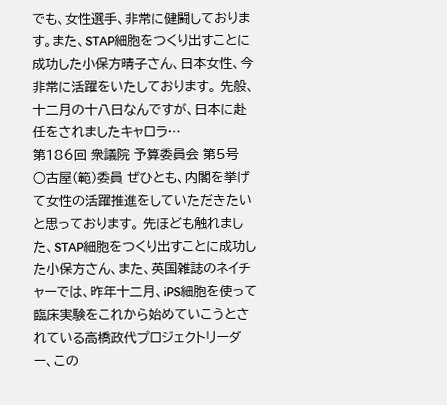でも、女性選手、非常に健闘しております。また、STAP細胞をつくり出すことに成功した小保方晴子さん、日本女性、今非常に活躍をいたしております。 先般、十二月の十八日なんですが、日本に赴任をされましたキャロラ…
第186回 衆議院 予算委員会 第5号
○古屋(範)委員 ぜひとも、内閣を挙げて女性の活躍推進をしていただきたいと思っております。 先ほども触れました、STAP細胞をつくり出すことに成功した小保方さん、また、英国雑誌のネイチャーでは、昨年十二月、iPS細胞を使って臨床実験をこれから始めていこうとされている高橋政代プロジェクトリーダー、この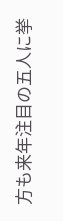方も来年注目の五人に挙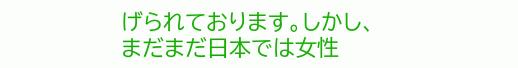げられております。しかし、まだまだ日本では女性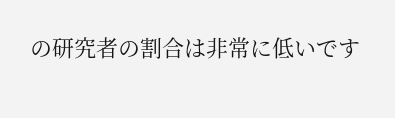の研究者の割合は非常に低いです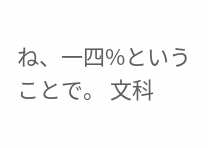ね、一四%ということで。 文科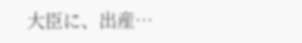大臣に、出産…